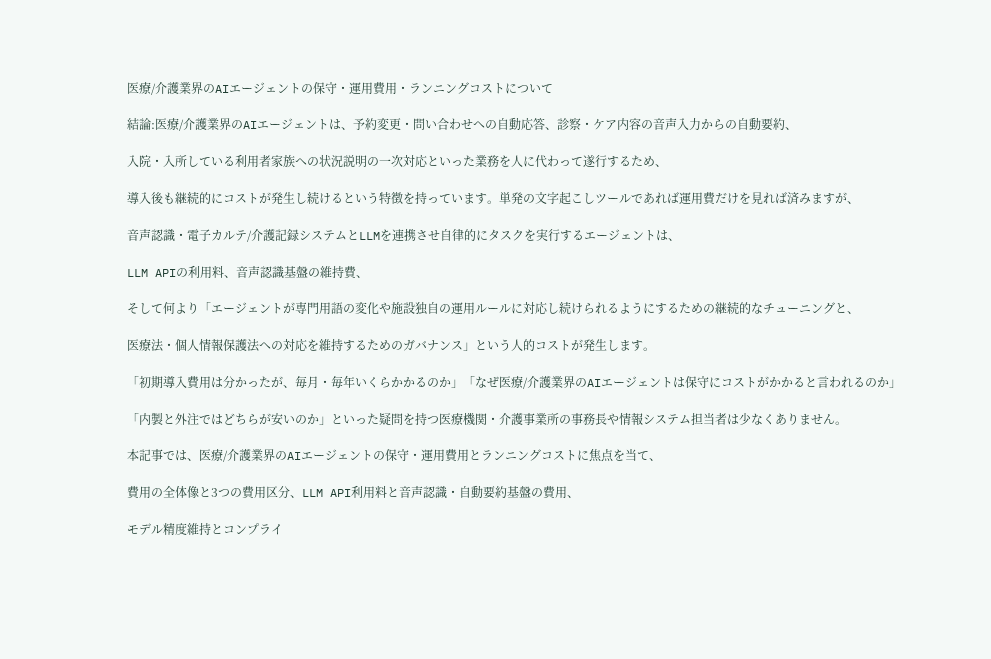医療/介護業界のAIエージェントの保守・運用費用・ランニングコストについて

結論:医療/介護業界のAIエージェントは、予約変更・問い合わせへの自動応答、診察・ケア内容の音声入力からの自動要約、

入院・入所している利用者家族への状況説明の一次対応といった業務を人に代わって遂行するため、

導入後も継続的にコストが発生し続けるという特徴を持っています。単発の文字起こしツールであれば運用費だけを見れば済みますが、

音声認識・電子カルテ/介護記録システムとLLMを連携させ自律的にタスクを実行するエージェントは、

LLM APIの利用料、音声認識基盤の維持費、

そして何より「エージェントが専門用語の変化や施設独自の運用ルールに対応し続けられるようにするための継続的なチューニングと、

医療法・個人情報保護法への対応を維持するためのガバナンス」という人的コストが発生します。

「初期導入費用は分かったが、毎月・毎年いくらかかるのか」「なぜ医療/介護業界のAIエージェントは保守にコストがかかると言われるのか」

「内製と外注ではどちらが安いのか」といった疑問を持つ医療機関・介護事業所の事務長や情報システム担当者は少なくありません。

本記事では、医療/介護業界のAIエージェントの保守・運用費用とランニングコストに焦点を当て、

費用の全体像と3つの費用区分、LLM API利用料と音声認識・自動要約基盤の費用、

モデル精度維持とコンプライ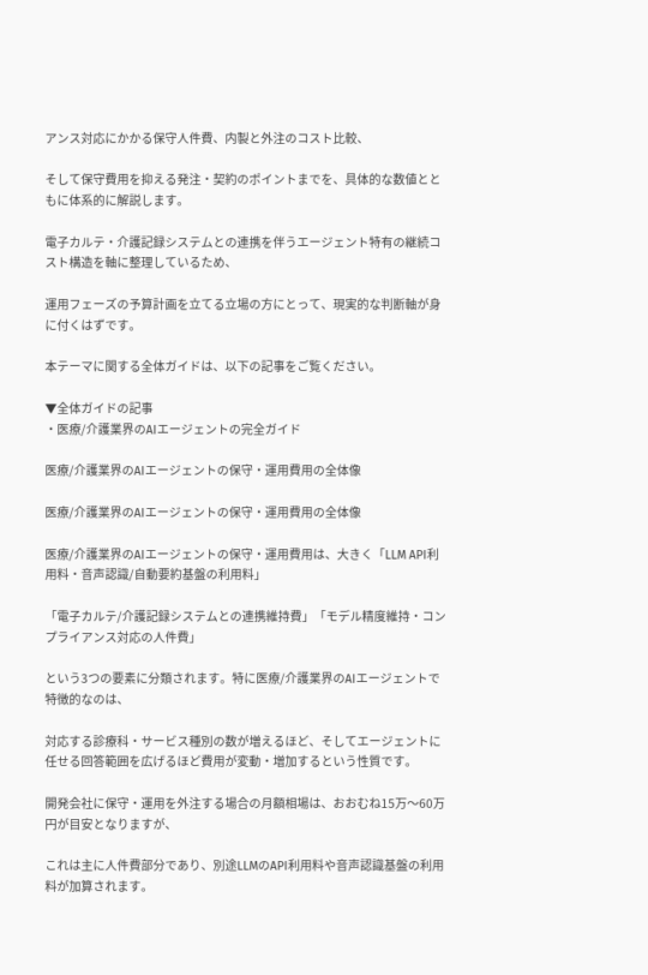アンス対応にかかる保守人件費、内製と外注のコスト比較、

そして保守費用を抑える発注・契約のポイントまでを、具体的な数値とともに体系的に解説します。

電子カルテ・介護記録システムとの連携を伴うエージェント特有の継続コスト構造を軸に整理しているため、

運用フェーズの予算計画を立てる立場の方にとって、現実的な判断軸が身に付くはずです。

本テーマに関する全体ガイドは、以下の記事をご覧ください。

▼全体ガイドの記事
・医療/介護業界のAIエージェントの完全ガイド

医療/介護業界のAIエージェントの保守・運用費用の全体像

医療/介護業界のAIエージェントの保守・運用費用の全体像

医療/介護業界のAIエージェントの保守・運用費用は、大きく「LLM API利用料・音声認識/自動要約基盤の利用料」

「電子カルテ/介護記録システムとの連携維持費」「モデル精度維持・コンプライアンス対応の人件費」

という3つの要素に分類されます。特に医療/介護業界のAIエージェントで特徴的なのは、

対応する診療科・サービス種別の数が増えるほど、そしてエージェントに任せる回答範囲を広げるほど費用が変動・増加するという性質です。

開発会社に保守・運用を外注する場合の月額相場は、おおむね15万〜60万円が目安となりますが、

これは主に人件費部分であり、別途LLMのAPI利用料や音声認識基盤の利用料が加算されます。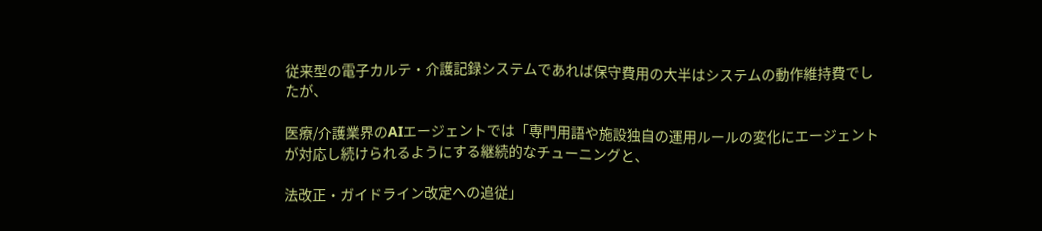従来型の電子カルテ・介護記録システムであれば保守費用の大半はシステムの動作維持費でしたが、

医療/介護業界のAIエージェントでは「専門用語や施設独自の運用ルールの変化にエージェントが対応し続けられるようにする継続的なチューニングと、

法改正・ガイドライン改定への追従」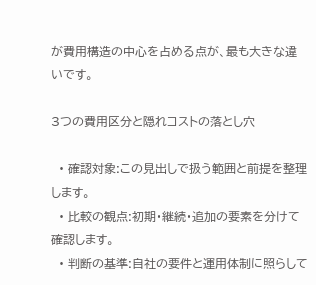が費用構造の中心を占める点が、最も大きな違いです。

3つの費用区分と隠れコストの落とし穴

  • 確認対象:この見出しで扱う範囲と前提を整理します。
  • 比較の観点:初期・継続・追加の要素を分けて確認します。
  • 判断の基準:自社の要件と運用体制に照らして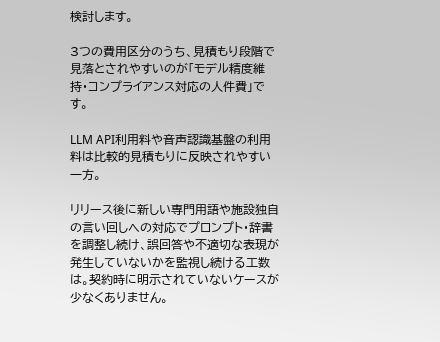検討します。

3つの費用区分のうち、見積もり段階で見落とされやすいのが「モデル精度維持・コンプライアンス対応の人件費」です。

LLM API利用料や音声認識基盤の利用料は比較的見積もりに反映されやすい一方。

リリース後に新しい専門用語や施設独自の言い回しへの対応でプロンプト・辞書を調整し続け、誤回答や不適切な表現が発生していないかを監視し続ける工数は。契約時に明示されていないケースが少なくありません。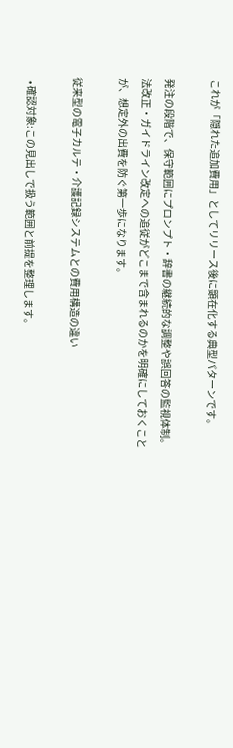これが「隠れた追加費用」としてリリース後に顕在化する典型パターンです。

発注の段階で、保守範囲にプロンプト・辞書の継続的な調整や誤回答の監視体制。法改正・ガイドライン改定への追従がどこまで含まれるのかを明確にしておくことが、想定外の出費を防ぐ第一歩になります。

従来型の電子カルテ・介護記録システムとの費用構造の違い

  • 確認対象:この見出しで扱う範囲と前提を整理します。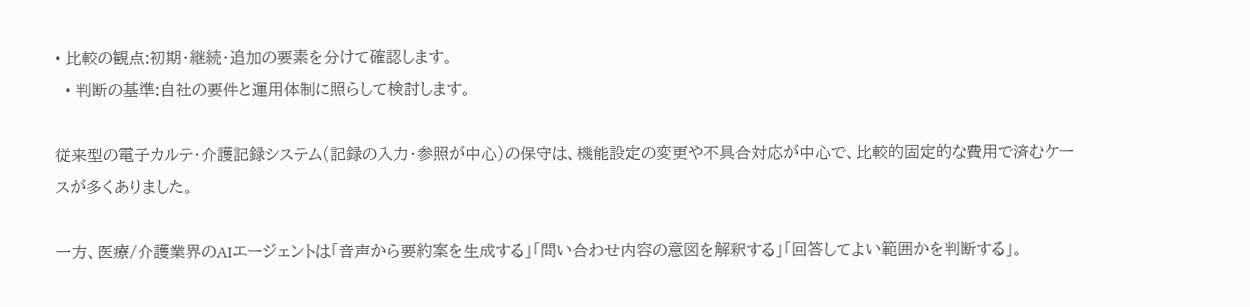• 比較の観点:初期・継続・追加の要素を分けて確認します。
  • 判断の基準:自社の要件と運用体制に照らして検討します。

従来型の電子カルテ・介護記録システム(記録の入力・参照が中心)の保守は、機能設定の変更や不具合対応が中心で、比較的固定的な費用で済むケースが多くありました。

一方、医療/介護業界のAIエージェントは「音声から要約案を生成する」「問い合わせ内容の意図を解釈する」「回答してよい範囲かを判断する」。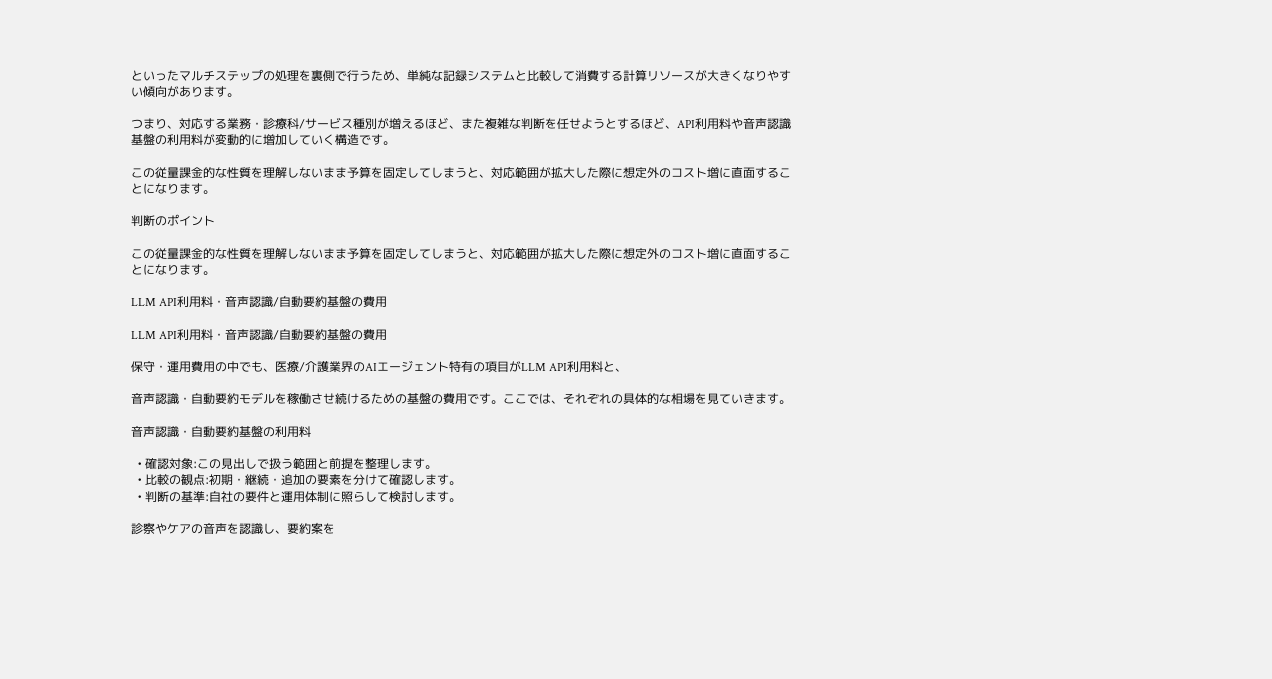といったマルチステップの処理を裏側で行うため、単純な記録システムと比較して消費する計算リソースが大きくなりやすい傾向があります。

つまり、対応する業務・診療科/サービス種別が増えるほど、また複雑な判断を任せようとするほど、API利用料や音声認識基盤の利用料が変動的に増加していく構造です。

この従量課金的な性質を理解しないまま予算を固定してしまうと、対応範囲が拡大した際に想定外のコスト増に直面することになります。

判断のポイント

この従量課金的な性質を理解しないまま予算を固定してしまうと、対応範囲が拡大した際に想定外のコスト増に直面することになります。

LLM API利用料・音声認識/自動要約基盤の費用

LLM API利用料・音声認識/自動要約基盤の費用

保守・運用費用の中でも、医療/介護業界のAIエージェント特有の項目がLLM API利用料と、

音声認識・自動要約モデルを稼働させ続けるための基盤の費用です。ここでは、それぞれの具体的な相場を見ていきます。

音声認識・自動要約基盤の利用料

  • 確認対象:この見出しで扱う範囲と前提を整理します。
  • 比較の観点:初期・継続・追加の要素を分けて確認します。
  • 判断の基準:自社の要件と運用体制に照らして検討します。

診察やケアの音声を認識し、要約案を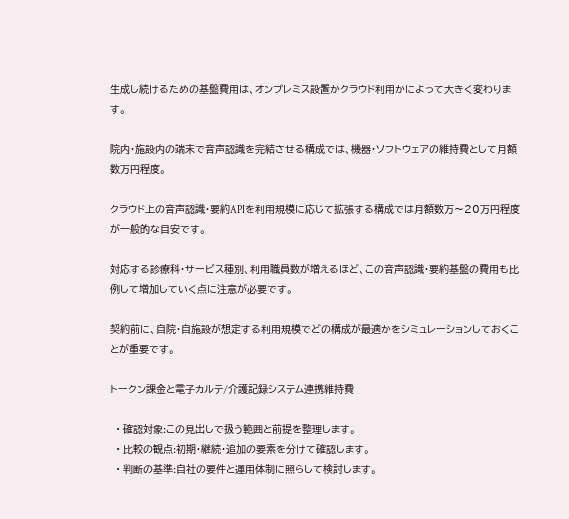生成し続けるための基盤費用は、オンプレミス設置かクラウド利用かによって大きく変わります。

院内・施設内の端末で音声認識を完結させる構成では、機器・ソフトウェアの維持費として月額数万円程度。

クラウド上の音声認識・要約APIを利用規模に応じて拡張する構成では月額数万〜20万円程度が一般的な目安です。

対応する診療科・サービス種別、利用職員数が増えるほど、この音声認識・要約基盤の費用も比例して増加していく点に注意が必要です。

契約前に、自院・自施設が想定する利用規模でどの構成が最適かをシミュレーションしておくことが重要です。

トークン課金と電子カルテ/介護記録システム連携維持費

  • 確認対象:この見出しで扱う範囲と前提を整理します。
  • 比較の観点:初期・継続・追加の要素を分けて確認します。
  • 判断の基準:自社の要件と運用体制に照らして検討します。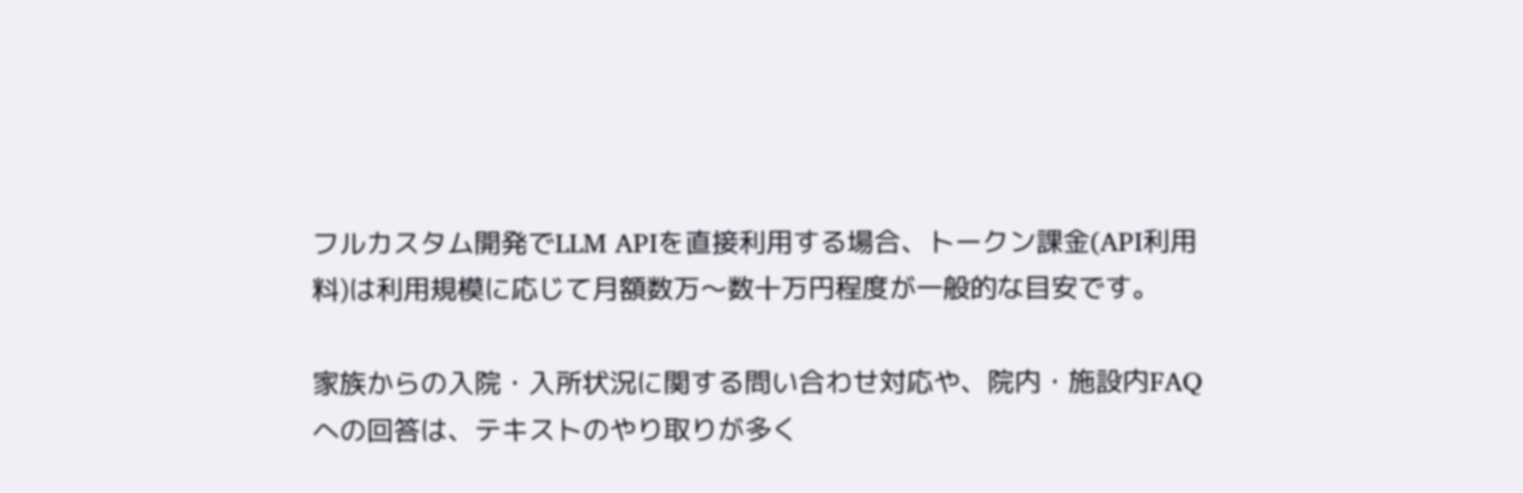フルカスタム開発でLLM APIを直接利用する場合、トークン課金(API利用料)は利用規模に応じて月額数万〜数十万円程度が一般的な目安です。

家族からの入院・入所状況に関する問い合わせ対応や、院内・施設内FAQへの回答は、テキストのやり取りが多く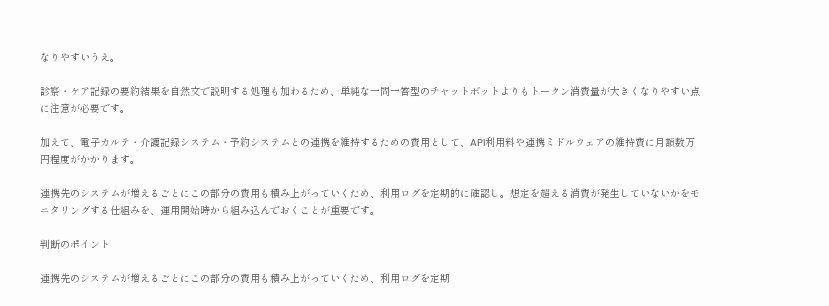なりやすいうえ。

診察・ケア記録の要約結果を自然文で説明する処理も加わるため、単純な一問一答型のチャットボットよりもトークン消費量が大きくなりやすい点に注意が必要です。

加えて、電子カルテ・介護記録システム・予約システムとの連携を維持するための費用として、API利用料や連携ミドルウェアの維持費に月額数万円程度がかかります。

連携先のシステムが増えるごとにこの部分の費用も積み上がっていくため、利用ログを定期的に確認し。想定を超える消費が発生していないかをモニタリングする仕組みを、運用開始時から組み込んでおくことが重要です。

判断のポイント

連携先のシステムが増えるごとにこの部分の費用も積み上がっていくため、利用ログを定期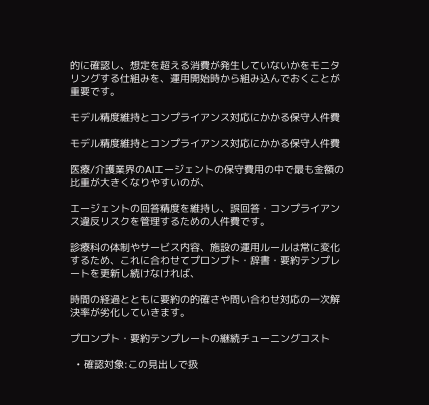的に確認し、想定を超える消費が発生していないかをモニタリングする仕組みを、運用開始時から組み込んでおくことが重要です。

モデル精度維持とコンプライアンス対応にかかる保守人件費

モデル精度維持とコンプライアンス対応にかかる保守人件費

医療/介護業界のAIエージェントの保守費用の中で最も金額の比重が大きくなりやすいのが、

エージェントの回答精度を維持し、誤回答・コンプライアンス違反リスクを管理するための人件費です。

診療科の体制やサービス内容、施設の運用ルールは常に変化するため、これに合わせてプロンプト・辞書・要約テンプレートを更新し続けなければ、

時間の経過とともに要約の的確さや問い合わせ対応の一次解決率が劣化していきます。

プロンプト・要約テンプレートの継続チューニングコスト

  • 確認対象:この見出しで扱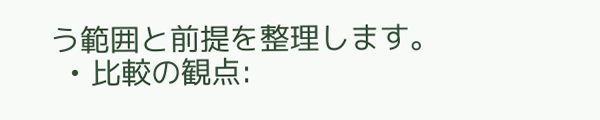う範囲と前提を整理します。
  • 比較の観点: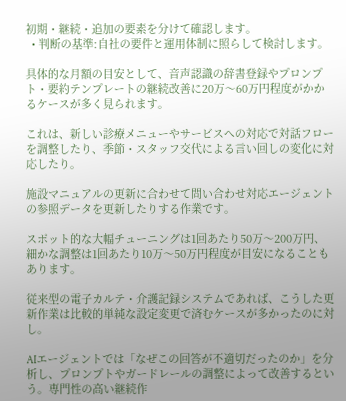初期・継続・追加の要素を分けて確認します。
  • 判断の基準:自社の要件と運用体制に照らして検討します。

具体的な月額の目安として、音声認識の辞書登録やプロンプト・要約テンプレートの継続改善に20万〜60万円程度がかかるケースが多く見られます。

これは、新しい診療メニューやサービスへの対応で対話フローを調整したり、季節・スタッフ交代による言い回しの変化に対応したり。

施設マニュアルの更新に合わせて問い合わせ対応エージェントの参照データを更新したりする作業です。

スポット的な大幅チューニングは1回あたり50万〜200万円、細かな調整は1回あたり10万〜50万円程度が目安になることもあります。

従来型の電子カルテ・介護記録システムであれば、こうした更新作業は比較的単純な設定変更で済むケースが多かったのに対し。

AIエージェントでは「なぜこの回答が不適切だったのか」を分析し、プロンプトやガードレールの調整によって改善するという。専門性の高い継続作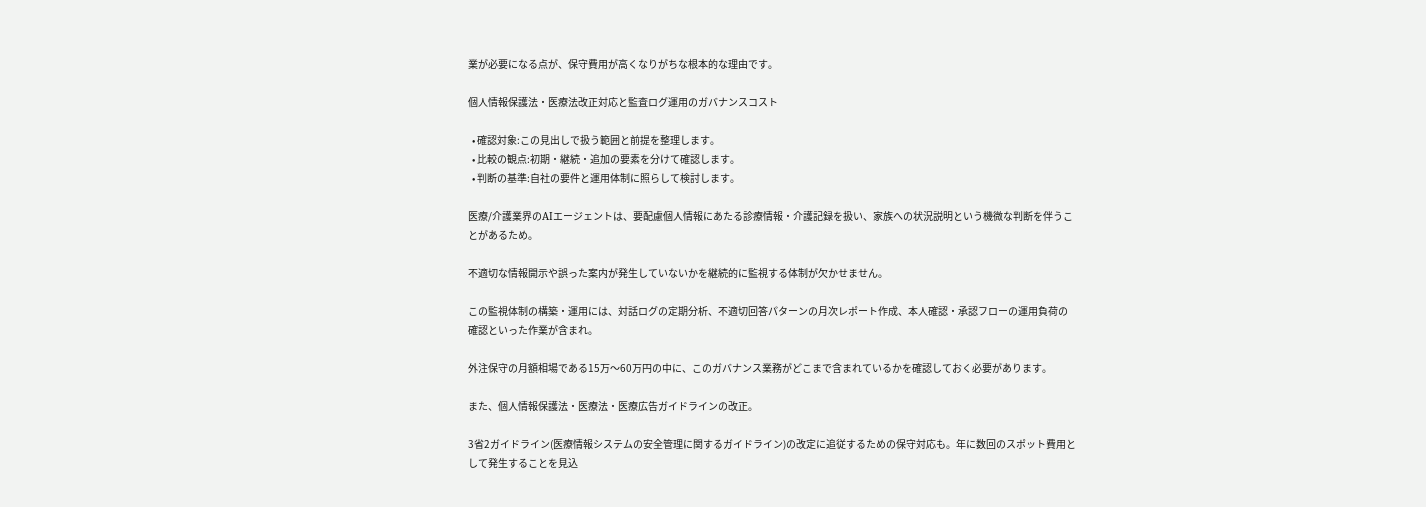業が必要になる点が、保守費用が高くなりがちな根本的な理由です。

個人情報保護法・医療法改正対応と監査ログ運用のガバナンスコスト

  • 確認対象:この見出しで扱う範囲と前提を整理します。
  • 比較の観点:初期・継続・追加の要素を分けて確認します。
  • 判断の基準:自社の要件と運用体制に照らして検討します。

医療/介護業界のAIエージェントは、要配慮個人情報にあたる診療情報・介護記録を扱い、家族への状況説明という機微な判断を伴うことがあるため。

不適切な情報開示や誤った案内が発生していないかを継続的に監視する体制が欠かせません。

この監視体制の構築・運用には、対話ログの定期分析、不適切回答パターンの月次レポート作成、本人確認・承認フローの運用負荷の確認といった作業が含まれ。

外注保守の月額相場である15万〜60万円の中に、このガバナンス業務がどこまで含まれているかを確認しておく必要があります。

また、個人情報保護法・医療法・医療広告ガイドラインの改正。

3省2ガイドライン(医療情報システムの安全管理に関するガイドライン)の改定に追従するための保守対応も。年に数回のスポット費用として発生することを見込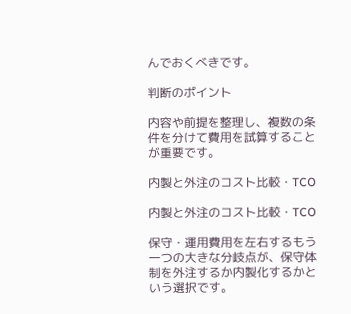んでおくべきです。

判断のポイント

内容や前提を整理し、複数の条件を分けて費用を試算することが重要です。

内製と外注のコスト比較・TCO

内製と外注のコスト比較・TCO

保守・運用費用を左右するもう一つの大きな分岐点が、保守体制を外注するか内製化するかという選択です。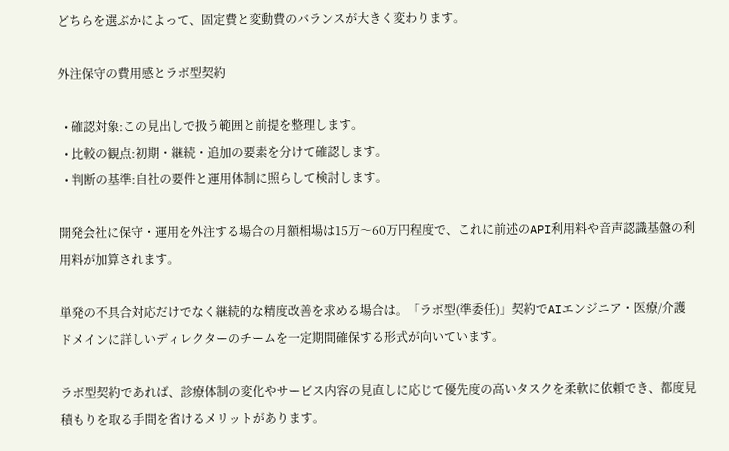どちらを選ぶかによって、固定費と変動費のバランスが大きく変わります。

外注保守の費用感とラボ型契約

  • 確認対象:この見出しで扱う範囲と前提を整理します。
  • 比較の観点:初期・継続・追加の要素を分けて確認します。
  • 判断の基準:自社の要件と運用体制に照らして検討します。

開発会社に保守・運用を外注する場合の月額相場は15万〜60万円程度で、これに前述のAPI利用料や音声認識基盤の利用料が加算されます。

単発の不具合対応だけでなく継続的な精度改善を求める場合は。「ラボ型(準委任)」契約でAIエンジニア・医療/介護ドメインに詳しいディレクターのチームを一定期間確保する形式が向いています。

ラボ型契約であれば、診療体制の変化やサービス内容の見直しに応じて優先度の高いタスクを柔軟に依頼でき、都度見積もりを取る手間を省けるメリットがあります。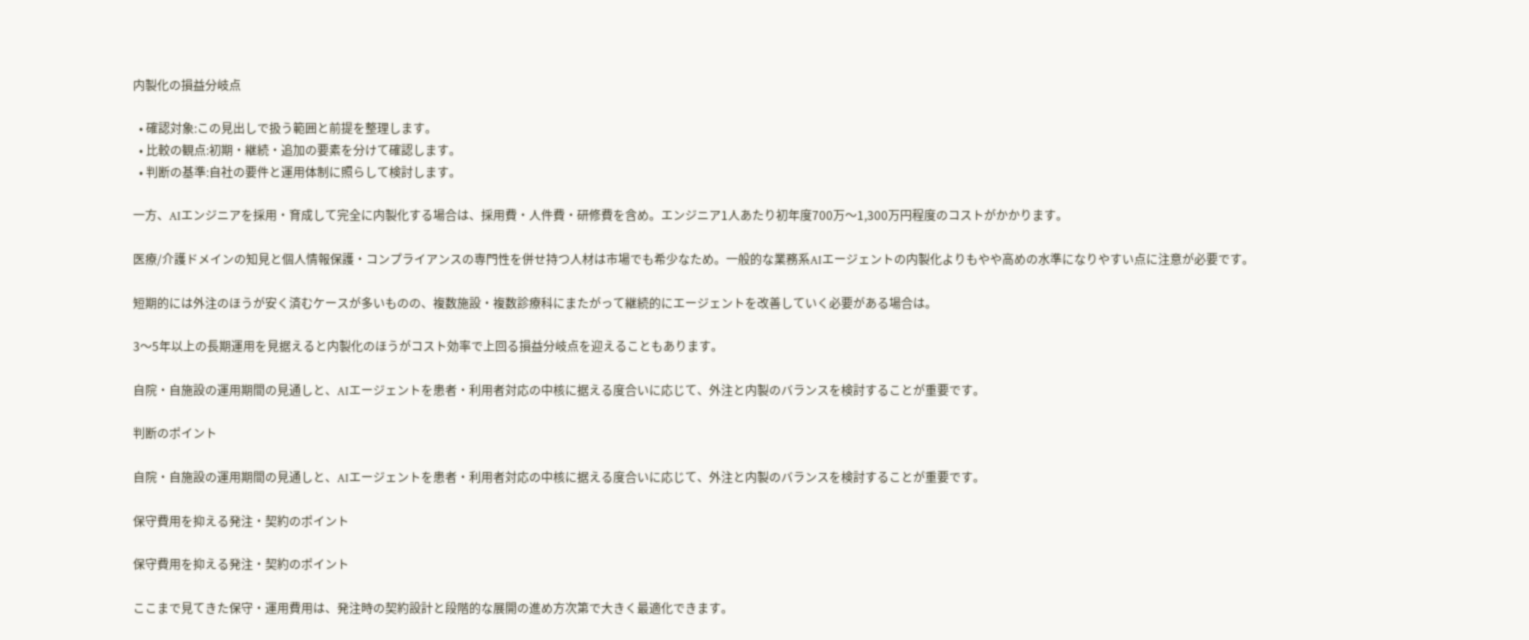内製化の損益分岐点

  • 確認対象:この見出しで扱う範囲と前提を整理します。
  • 比較の観点:初期・継続・追加の要素を分けて確認します。
  • 判断の基準:自社の要件と運用体制に照らして検討します。

一方、AIエンジニアを採用・育成して完全に内製化する場合は、採用費・人件費・研修費を含め。エンジニア1人あたり初年度700万〜1,300万円程度のコストがかかります。

医療/介護ドメインの知見と個人情報保護・コンプライアンスの専門性を併せ持つ人材は市場でも希少なため。一般的な業務系AIエージェントの内製化よりもやや高めの水準になりやすい点に注意が必要です。

短期的には外注のほうが安く済むケースが多いものの、複数施設・複数診療科にまたがって継続的にエージェントを改善していく必要がある場合は。

3〜5年以上の長期運用を見据えると内製化のほうがコスト効率で上回る損益分岐点を迎えることもあります。

自院・自施設の運用期間の見通しと、AIエージェントを患者・利用者対応の中核に据える度合いに応じて、外注と内製のバランスを検討することが重要です。

判断のポイント

自院・自施設の運用期間の見通しと、AIエージェントを患者・利用者対応の中核に据える度合いに応じて、外注と内製のバランスを検討することが重要です。

保守費用を抑える発注・契約のポイント

保守費用を抑える発注・契約のポイント

ここまで見てきた保守・運用費用は、発注時の契約設計と段階的な展開の進め方次第で大きく最適化できます。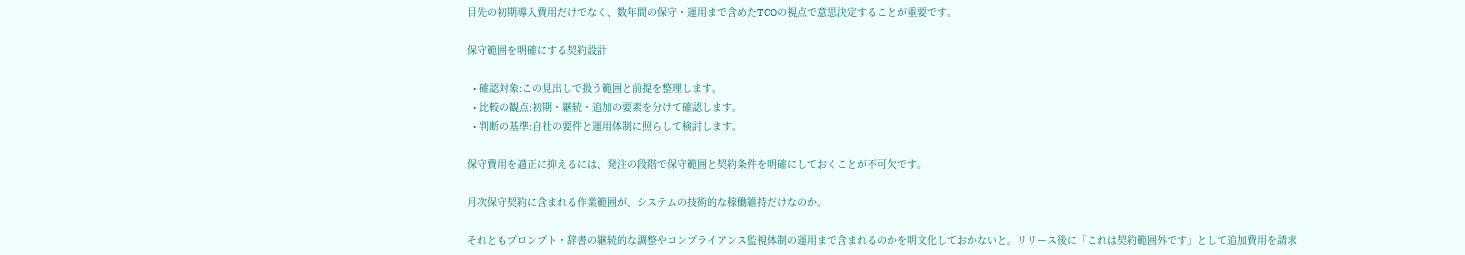目先の初期導入費用だけでなく、数年間の保守・運用まで含めたTCOの視点で意思決定することが重要です。

保守範囲を明確にする契約設計

  • 確認対象:この見出しで扱う範囲と前提を整理します。
  • 比較の観点:初期・継続・追加の要素を分けて確認します。
  • 判断の基準:自社の要件と運用体制に照らして検討します。

保守費用を適正に抑えるには、発注の段階で保守範囲と契約条件を明確にしておくことが不可欠です。

月次保守契約に含まれる作業範囲が、システムの技術的な稼働維持だけなのか。

それともプロンプト・辞書の継続的な調整やコンプライアンス監視体制の運用まで含まれるのかを明文化しておかないと。リリース後に「これは契約範囲外です」として追加費用を請求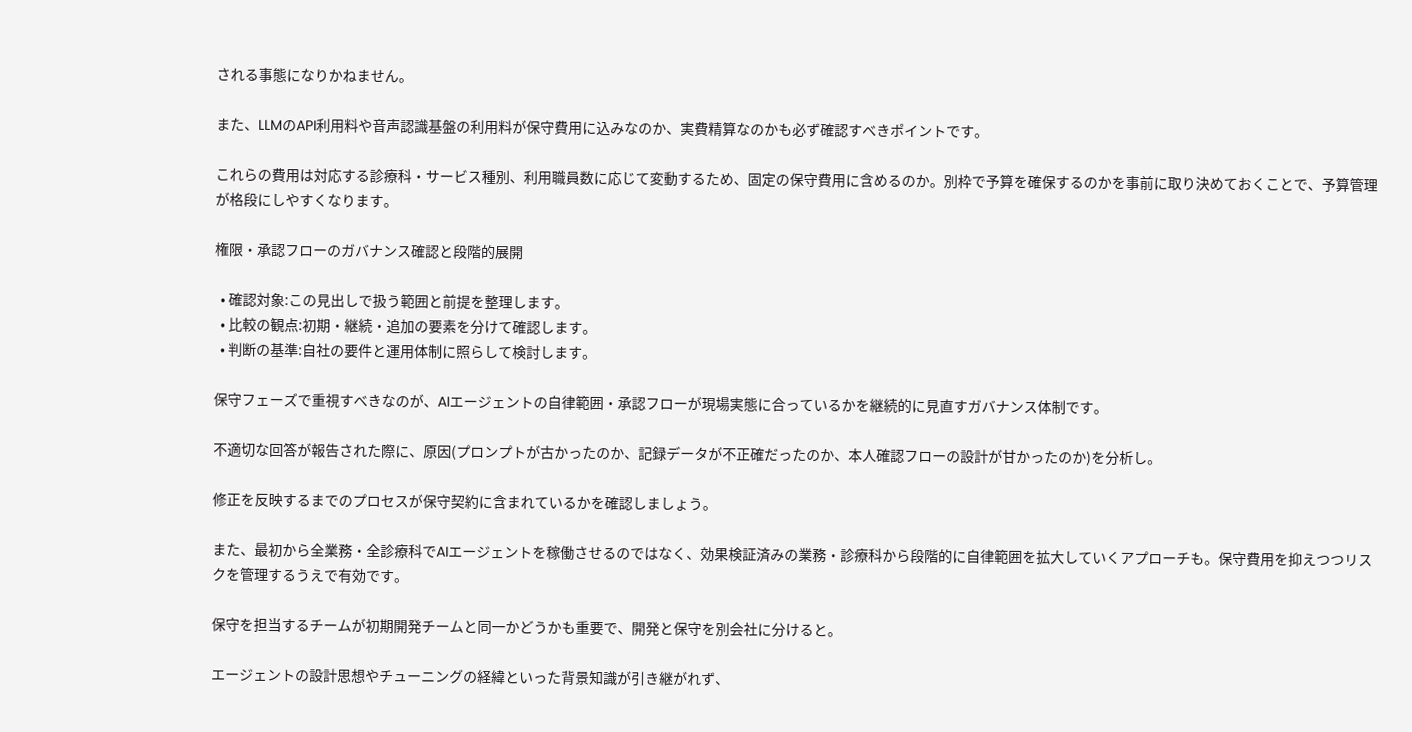される事態になりかねません。

また、LLMのAPI利用料や音声認識基盤の利用料が保守費用に込みなのか、実費精算なのかも必ず確認すべきポイントです。

これらの費用は対応する診療科・サービス種別、利用職員数に応じて変動するため、固定の保守費用に含めるのか。別枠で予算を確保するのかを事前に取り決めておくことで、予算管理が格段にしやすくなります。

権限・承認フローのガバナンス確認と段階的展開

  • 確認対象:この見出しで扱う範囲と前提を整理します。
  • 比較の観点:初期・継続・追加の要素を分けて確認します。
  • 判断の基準:自社の要件と運用体制に照らして検討します。

保守フェーズで重視すべきなのが、AIエージェントの自律範囲・承認フローが現場実態に合っているかを継続的に見直すガバナンス体制です。

不適切な回答が報告された際に、原因(プロンプトが古かったのか、記録データが不正確だったのか、本人確認フローの設計が甘かったのか)を分析し。

修正を反映するまでのプロセスが保守契約に含まれているかを確認しましょう。

また、最初から全業務・全診療科でAIエージェントを稼働させるのではなく、効果検証済みの業務・診療科から段階的に自律範囲を拡大していくアプローチも。保守費用を抑えつつリスクを管理するうえで有効です。

保守を担当するチームが初期開発チームと同一かどうかも重要で、開発と保守を別会社に分けると。

エージェントの設計思想やチューニングの経緯といった背景知識が引き継がれず、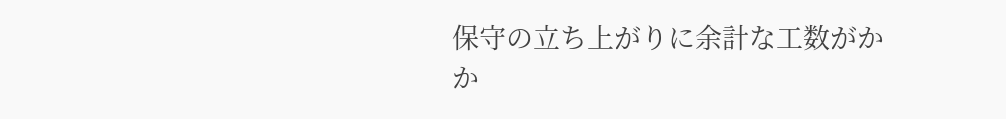保守の立ち上がりに余計な工数がかか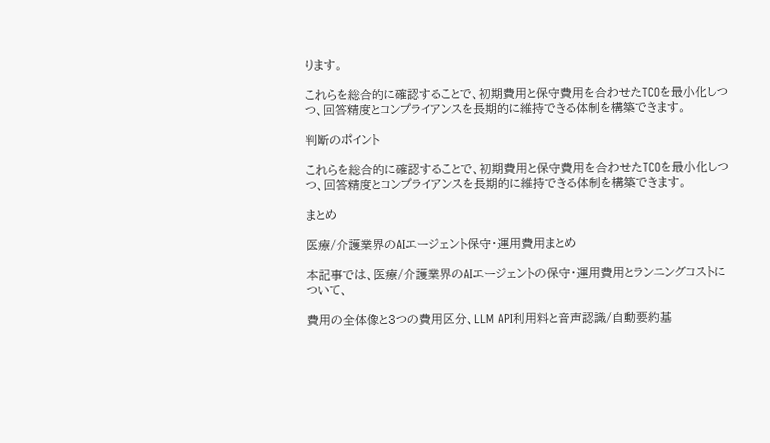ります。

これらを総合的に確認することで、初期費用と保守費用を合わせたTCOを最小化しつつ、回答精度とコンプライアンスを長期的に維持できる体制を構築できます。

判断のポイント

これらを総合的に確認することで、初期費用と保守費用を合わせたTCOを最小化しつつ、回答精度とコンプライアンスを長期的に維持できる体制を構築できます。

まとめ

医療/介護業界のAIエージェント保守・運用費用まとめ

本記事では、医療/介護業界のAIエージェントの保守・運用費用とランニングコストについて、

費用の全体像と3つの費用区分、LLM API利用料と音声認識/自動要約基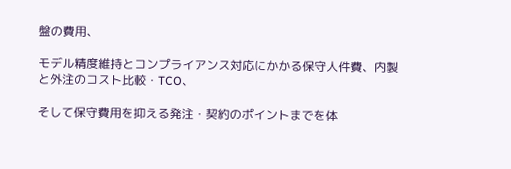盤の費用、

モデル精度維持とコンプライアンス対応にかかる保守人件費、内製と外注のコスト比較・TCO、

そして保守費用を抑える発注・契約のポイントまでを体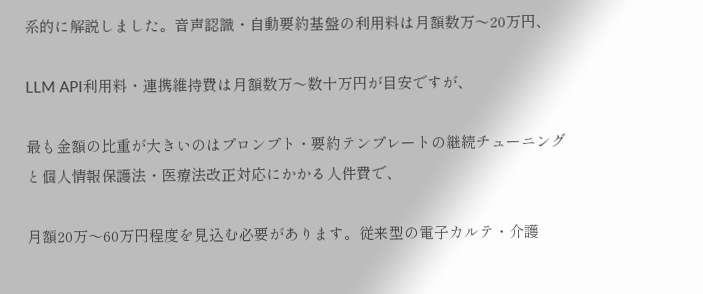系的に解説しました。音声認識・自動要約基盤の利用料は月額数万〜20万円、

LLM API利用料・連携維持費は月額数万〜数十万円が目安ですが、

最も金額の比重が大きいのはプロンプト・要約テンプレートの継続チューニングと個人情報保護法・医療法改正対応にかかる人件費で、

月額20万〜60万円程度を見込む必要があります。従来型の電子カルテ・介護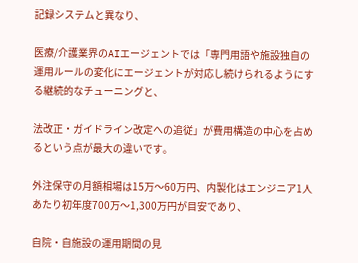記録システムと異なり、

医療/介護業界のAIエージェントでは「専門用語や施設独自の運用ルールの変化にエージェントが対応し続けられるようにする継続的なチューニングと、

法改正・ガイドライン改定への追従」が費用構造の中心を占めるという点が最大の違いです。

外注保守の月額相場は15万〜60万円、内製化はエンジニア1人あたり初年度700万〜1,300万円が目安であり、

自院・自施設の運用期間の見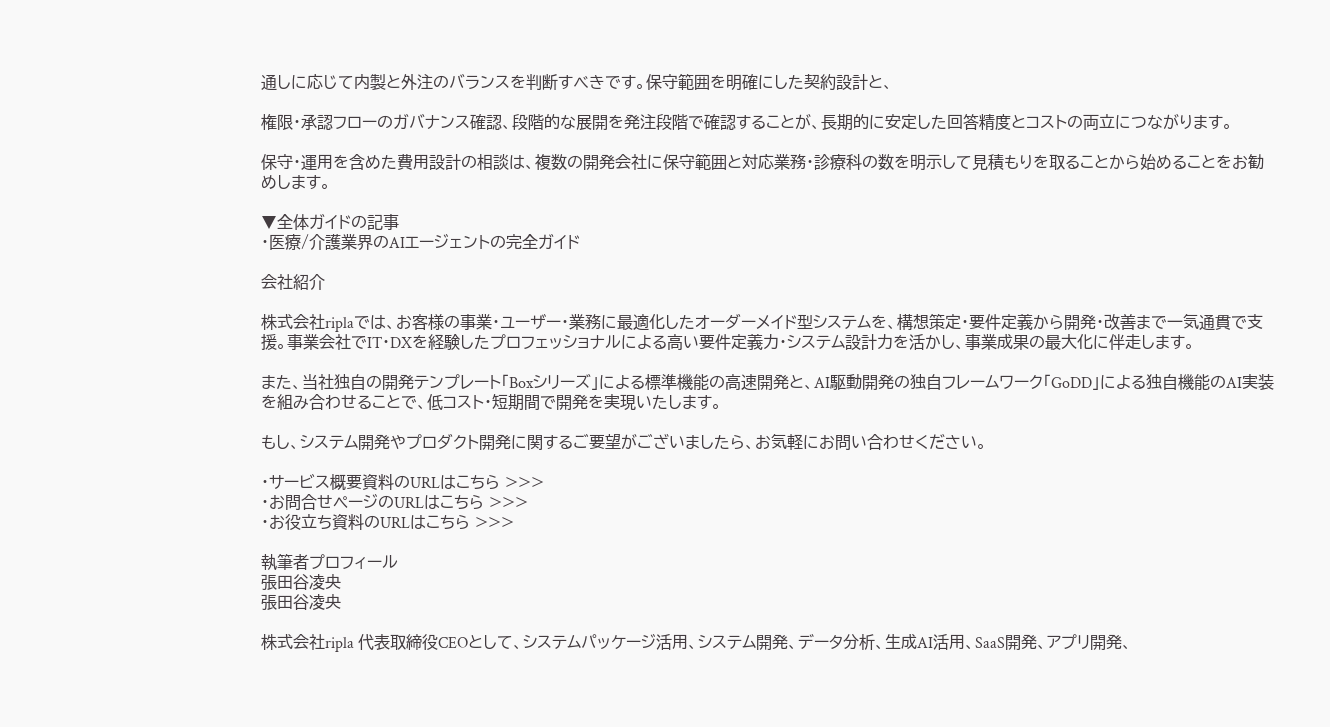通しに応じて内製と外注のバランスを判断すべきです。保守範囲を明確にした契約設計と、

権限・承認フローのガバナンス確認、段階的な展開を発注段階で確認することが、長期的に安定した回答精度とコストの両立につながります。

保守・運用を含めた費用設計の相談は、複数の開発会社に保守範囲と対応業務・診療科の数を明示して見積もりを取ることから始めることをお勧めします。

▼全体ガイドの記事
・医療/介護業界のAIエージェントの完全ガイド

会社紹介

株式会社riplaでは、お客様の事業・ユーザー・業務に最適化したオーダーメイド型システムを、構想策定・要件定義から開発・改善まで一気通貫で支援。事業会社でIT・DXを経験したプロフェッショナルによる高い要件定義力・システム設計力を活かし、事業成果の最大化に伴走します。

また、当社独自の開発テンプレート「Boxシリーズ」による標準機能の高速開発と、AI駆動開発の独自フレームワーク「GoDD」による独自機能のAI実装を組み合わせることで、低コスト・短期間で開発を実現いたします。

もし、システム開発やプロダクト開発に関するご要望がございましたら、お気軽にお問い合わせください。

・サービス概要資料のURLはこちら >>>
・お問合せページのURLはこちら >>>
・お役立ち資料のURLはこちら >>>

執筆者プロフィール
張田谷凌央
張田谷凌央

株式会社ripla 代表取締役CEOとして、システムパッケージ活用、システム開発、データ分析、生成AI活用、SaaS開発、アプリ開発、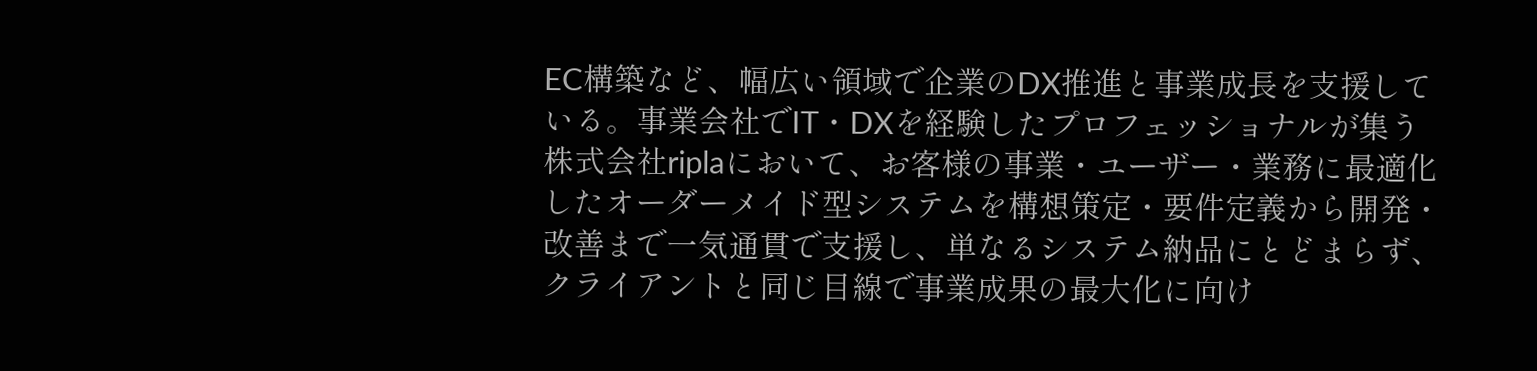EC構築など、幅広い領域で企業のDX推進と事業成長を支援している。事業会社でIT・DXを経験したプロフェッショナルが集う株式会社riplaにおいて、お客様の事業・ユーザー・業務に最適化したオーダーメイド型システムを構想策定・要件定義から開発・改善まで一気通貫で支援し、単なるシステム納品にとどまらず、クライアントと同じ目線で事業成果の最大化に向け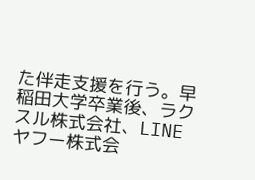た伴走支援を行う。早稲田大学卒業後、ラクスル株式会社、LINEヤフー株式会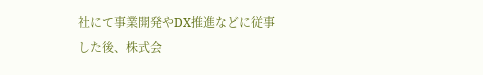社にて事業開発やDX推進などに従事した後、株式会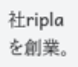社riplaを創業。